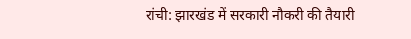रांची: झारखंड में सरकारी नौकरी की तैयारी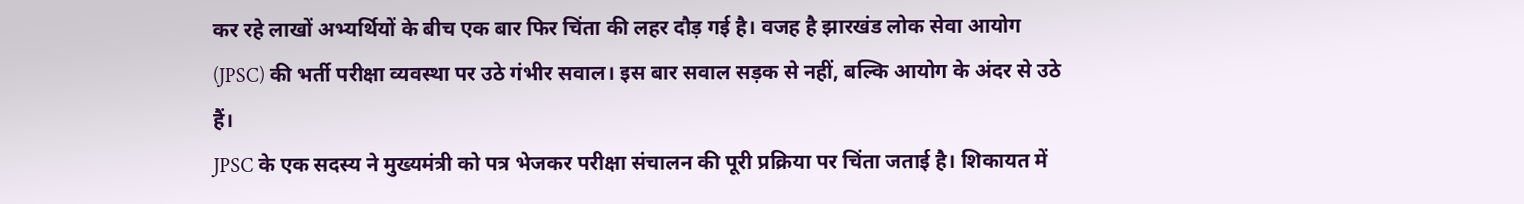कर रहे लाखों अभ्यर्थियों के बीच एक बार फिर चिंता की लहर दौड़ गई है। वजह है झारखंड लोक सेवा आयोग (JPSC) की भर्ती परीक्षा व्यवस्था पर उठे गंभीर सवाल। इस बार सवाल सड़क से नहीं, बल्कि आयोग के अंदर से उठे हैं।
JPSC के एक सदस्य ने मुख्यमंत्री को पत्र भेजकर परीक्षा संचालन की पूरी प्रक्रिया पर चिंता जताई है। शिकायत में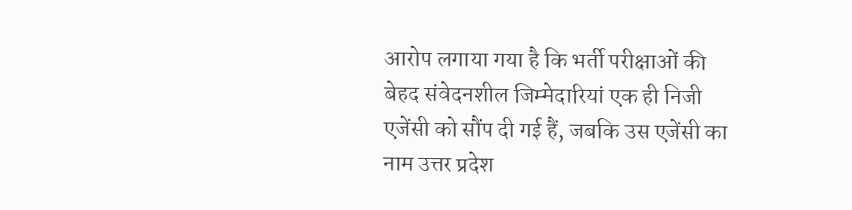आरोप लगाया गया है कि भर्ती परीक्षाओं की बेहद संवेदनशील जिम्मेदारियां एक ही निजी एजेंसी को सौंप दी गई हैं, जबकि उस एजेंसी का नाम उत्तर प्रदेश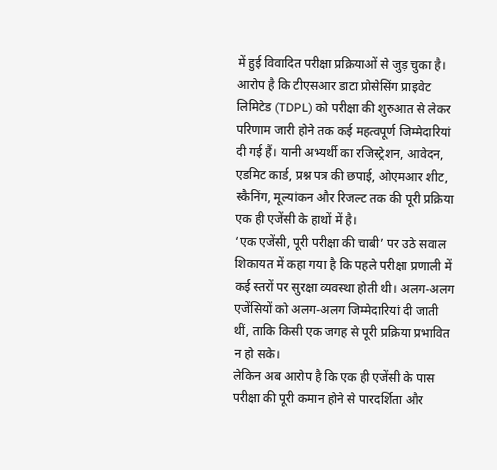में हुई विवादित परीक्षा प्रक्रियाओं से जुड़ चुका है।
आरोप है कि टीएसआर डाटा प्रोसेसिंग प्राइवेट लिमिटेड (TDPL) को परीक्षा की शुरुआत से लेकर परिणाम जारी होने तक कई महत्वपूर्ण जिम्मेदारियां दी गई हैं। यानी अभ्यर्थी का रजिस्ट्रेशन, आवेदन, एडमिट कार्ड, प्रश्न पत्र की छपाई, ओएमआर शीट, स्कैनिंग, मूल्यांकन और रिजल्ट तक की पूरी प्रक्रिया एक ही एजेंसी के हाथों में है।
‘एक एजेंसी, पूरी परीक्षा की चाबी’ पर उठे सवाल
शिकायत में कहा गया है कि पहले परीक्षा प्रणाली में कई स्तरों पर सुरक्षा व्यवस्था होती थी। अलग-अलग एजेंसियों को अलग-अलग जिम्मेदारियां दी जाती थीं, ताकि किसी एक जगह से पूरी प्रक्रिया प्रभावित न हो सके।
लेकिन अब आरोप है कि एक ही एजेंसी के पास परीक्षा की पूरी कमान होने से पारदर्शिता और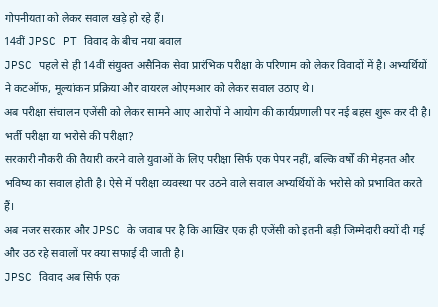गोपनीयता को लेकर सवाल खड़े हो रहे हैं।
14वीं JPSC PT विवाद के बीच नया बवाल
JPSC पहले से ही 14वीं संयुक्त असैनिक सेवा प्रारंभिक परीक्षा के परिणाम को लेकर विवादों में है। अभ्यर्थियों ने कटऑफ, मूल्यांकन प्रक्रिया और वायरल ओएमआर को लेकर सवाल उठाए थे।
अब परीक्षा संचालन एजेंसी को लेकर सामने आए आरोपों ने आयोग की कार्यप्रणाली पर नई बहस शुरू कर दी है।
भर्ती परीक्षा या भरोसे की परीक्षा?
सरकारी नौकरी की तैयारी करने वाले युवाओं के लिए परीक्षा सिर्फ एक पेपर नहीं, बल्कि वर्षों की मेहनत और भविष्य का सवाल होती है। ऐसे में परीक्षा व्यवस्था पर उठने वाले सवाल अभ्यर्थियों के भरोसे को प्रभावित करते हैं।
अब नजर सरकार और JPSC के जवाब पर है कि आखिर एक ही एजेंसी को इतनी बड़ी जिम्मेदारी क्यों दी गई और उठ रहे सवालों पर क्या सफाई दी जाती है।
JPSC विवाद अब सिर्फ एक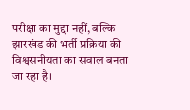परीक्षा का मुद्दा नहीं, बल्कि झारखंड की भर्ती प्रक्रिया की विश्वसनीयता का सवाल बनता जा रहा है।